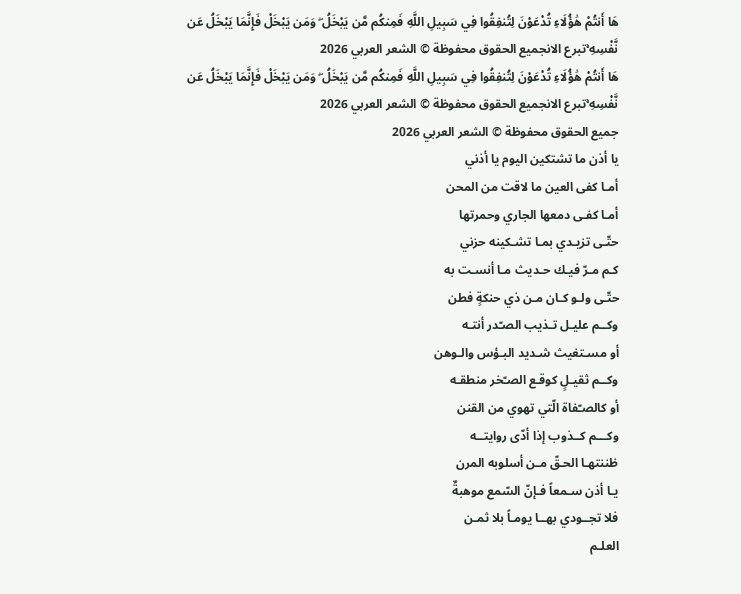هَا أَنتُمْ هَٰؤُلَاءِ تُدْعَوْنَ لِتُنفِقُوا فِي سَبِيلِ اللَّهِ فَمِنكُم مَّن يَبْخَلُ ۖ وَمَن يَبْخَلْ فَإِنَّمَا يَبْخَلُ عَن نَّفْسِهِ ۚتبرع الانجميع الحقوق محفوظة © الشعر العربي 2026
هَا أَنتُمْ هَٰؤُلَاءِ تُدْعَوْنَ لِتُنفِقُوا فِي سَبِيلِ اللَّهِ فَمِنكُم مَّن يَبْخَلُ ۖ وَمَن يَبْخَلْ فَإِنَّمَا يَبْخَلُ عَن نَّفْسِهِ ۚتبرع الانجميع الحقوق محفوظة © الشعر العربي 2026
جميع الحقوق محفوظة © الشعر العربي 2026
يا أذن ما تشتكين اليوم يا أذني
أمـا كفى العين ما لاقت من المحن
أمـا كفـى دمعها الجاري وحمرتها
حتّـى تزيـدي بمـا تشـكينه حزني
كـم مـرّ فيـك حـديث مـا أنسـت به
حتّـى ولـو كـان مـن ذي حنكةٍ فطن
وكــم عليـل تـذيب الصـّدر أنتـه
أو مسـتغيث شـديد البـؤس والـوهن
وكــم ثقيـلٍ كوقـع الصـّخر منطقـه
أو كالصـّفاة الّتي تهوي من القنن
وكـــم كــذوب إذا أدّى روايتــه
ظننتهـا الحـقّ مـن أسلوبه المرن
يـا أذن سـمعاً فـإنّ السّمع موهبةٌ
فلا تجــودي بهــا يومـاً بلا ثمـن
العلـم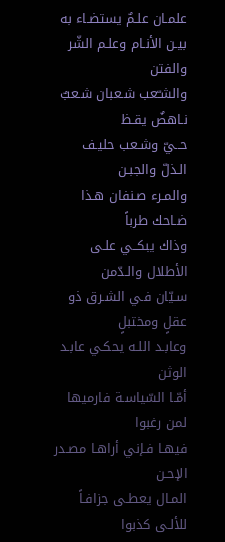علمـان علـمٌ يستضـاء به
بيـن الأنـام وعلـم الشّر والفتن
والشـّعب شـعبان شـعبٌ نـاهضٌ يقـظ
حــيّ وشـعب حليـف الـذلّ والجبـن
والمـرء صـنفان هـذا ضـاحك طرباً
وذاك يبكــي علـى الأطلال والـدّمن
سـيّان فـي الشـرق ذو عقلٍ ومختبلٍ
وعابـد اللـه يحكـي عابـد الوثن
أمّـا السّياسـة فارميها لمن رغبوا
فيهـا فـإني أراهـا مصـدر الإحـن
المـال يعطـى جزافـاً للألـى كذبوا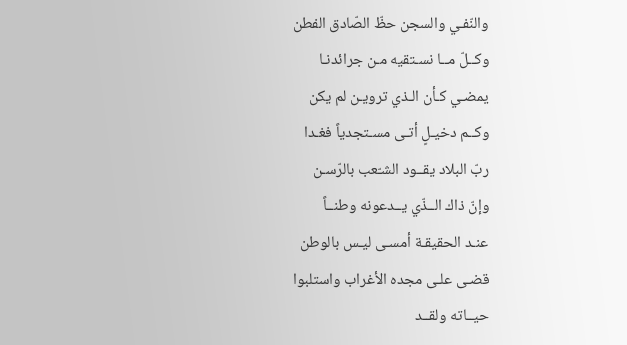والنّفـي والسجن حظّ الصّادق الفطن
وكــلّ مــا نسـتقيه مـن جرائدنـا
يمضـي كـأن الـذي ترويـن لم يكن
وكــم دخيـلٍ أتـى مسـتجدياً فغـدا
ربّ البلاد يقــود الشـّعب بالرّسـن
وإنّ ذاك الــذّي يــدعونه وطنــاً
عنـد الحقيقـة أمسـى ليـس بالوطن
قضـى علـى مجده الأغراب واستلبوا
حيــاته ولقــد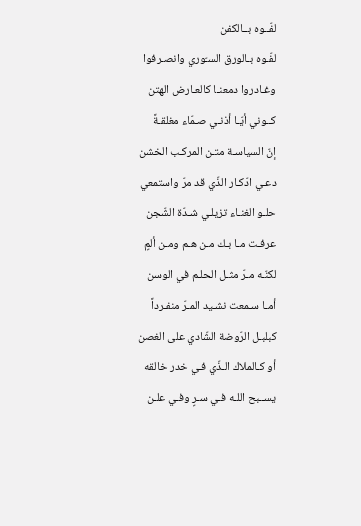لفّــوه بــالكفن
لفّـوه بـالورق السـّوري وانصـرفوا
وغـادروا دمعنـا كالعـارض الهتن
كــوني أيّـا أذنـي صـمّاء مغلقـةً
إنّ السياسـة متـن المركـب الخشن
دعـي ادّكـار الذّي قد مرّ واستمعي
حلـو الغنـاء تزيلـي شـدّة الشّجن
عرفـت مـا بـك مـن هـم ومـن ألمٍ
لكنّـه مـرّ مثـل الحلـم في الوسن
أمـا سـمعت نشـيد المـرّ منفـرداً
كبلبـل الرّوضة الشّادي على الغصن
أو كـالملاك الـذّي فـي خدر خالقه
يســبح اللـه فـي سـرٍ وفـي علـن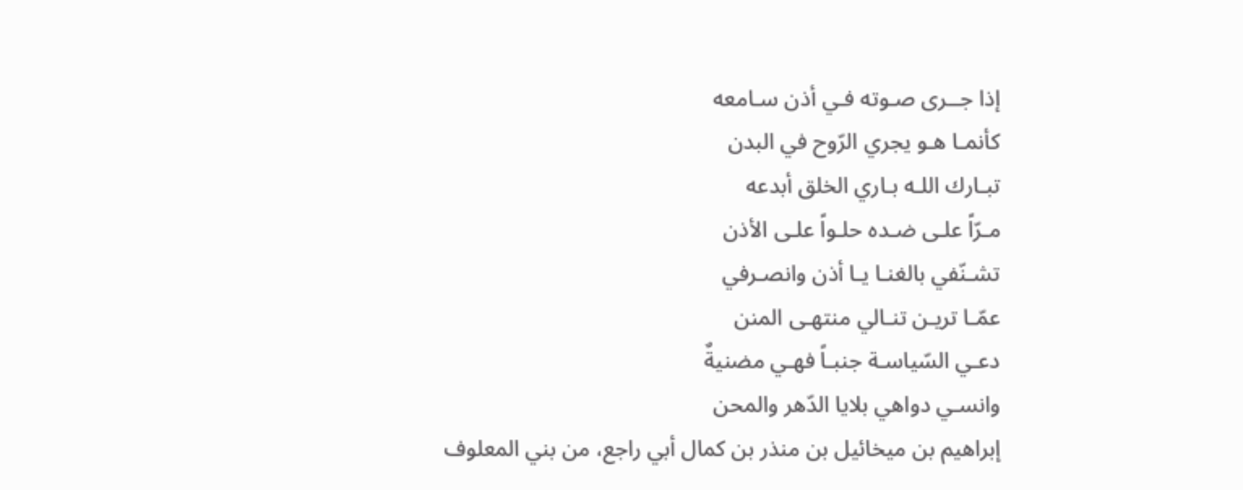إذا جــرى صـوته فـي أذن سـامعه
كأنمـا هـو يجري الرّوح في البدن
تبـارك اللـه بـاري الخلق أبدعه
مـرّاً علـى ضـده حلـواً علـى الأذن
تشـنّفي بالغنـا يـا أذن وانصـرفي
عمّـا تريـن تنـالي منتهـى المنن
دعـي السّياسـة جنبـاً فهـي مضنيةٌ
وانسـي دواهي بلايا الدّهر والمحن
إبراهيم بن ميخائيل بن منذر بن كمال أبي راجع، من بني المعلوف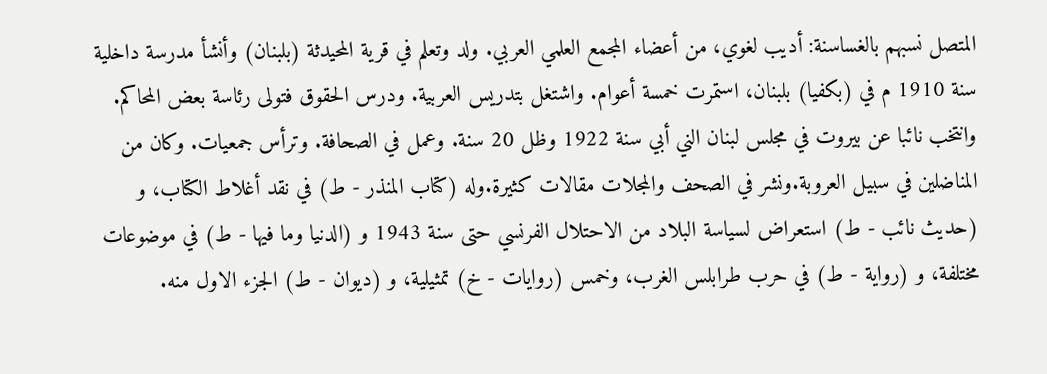المتصل نسبهم بالغساسنة: أديب لغوي، من أعضاء المجمع العلمي العربي. ولد وتعلم في قرية المحيدثة (بلبنان) وأنشأ مدرسة داخلية سنة 1910 م في (بكفيا) بلبنان، استمرت خمسة أعوام. واشتغل بتدريس العربية. ودرس الحقوق فتولى رئاسة بعض المحاكم. وانتخب نائبا عن بيروت في مجلس لبنان الني أبي سنة 1922 وظل 20 سنة. وعمل في الصحافة. وترأس جمعيات. وكان من المناضلين في سبيل العروبة.ونشر في الصحف والمجلات مقالات كثيرة.وله (كتاب المنذر - ط) في نقد أغلاط الكتاب، و (حديث نائب - ط) استعراض لسياسة البلاد من الاحتلال الفرنسي حتى سنة 1943 و (الدنيا وما فيها - ط) في موضوعات مختلفة، و (رواية - ط) في حرب طرابلس الغرب، وخمس (روايات - خ) تمثيلية، و (ديوان - ط) الجزء الاول منه.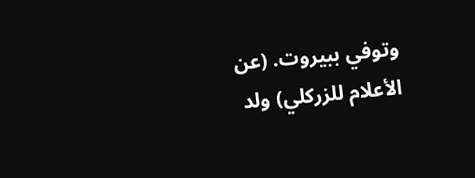وتوفي ببيروت. (عن الأعلام للزركلي) ولد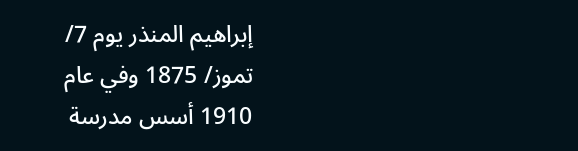إبراهيم المنذر يوم 7/ تموز/ 1875 وفي عام 1910 أسس مدرسة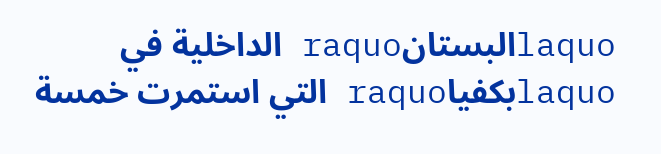laquoالبستانraquo الداخلية في laquoبكفياraquo التي استمرت خمسة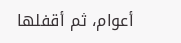أعوام، ثم أقفلها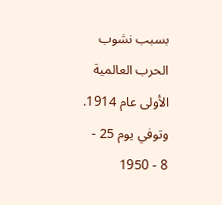بسبب نشوب الحرب العالمية الأولى عام 1914. وتوفي يوم 25 - 8 - 1950